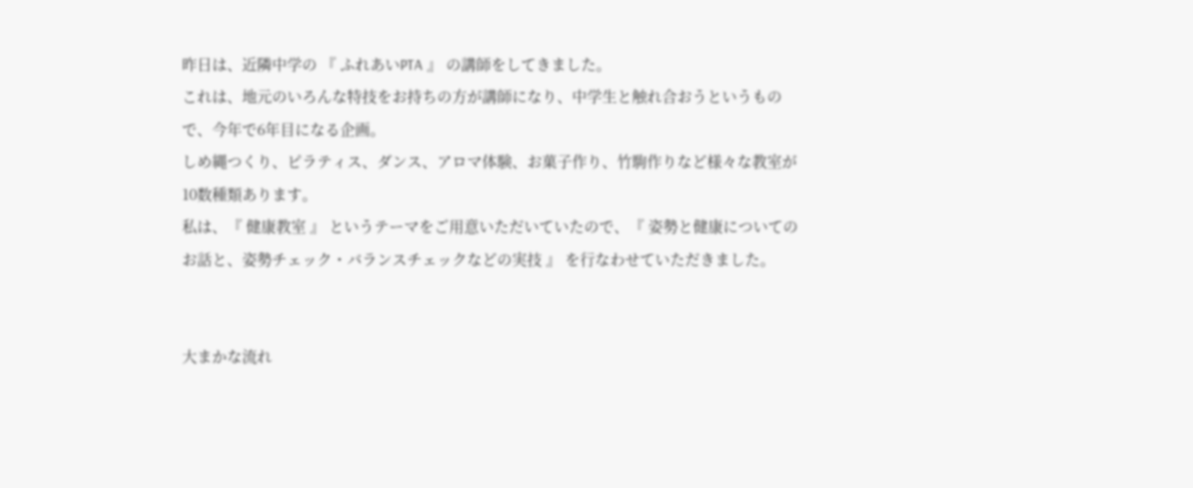昨日は、近隣中学の 『 ふれあいPTA 』 の講師をしてきました。
これは、地元のいろんな特技をお持ちの方が講師になり、中学生と触れ合おうというもので、今年で6年目になる企画。
しめ縄つくり、ピラティス、ダンス、アロマ体験、お菓子作り、竹駒作りなど様々な教室が10数種類あります。
私は、『 健康教室 』 というテーマをご用意いただいていたので、『 姿勢と健康についてのお話と、姿勢チェック・バランスチェックなどの実技 』 を行なわせていただきました。


大まかな流れ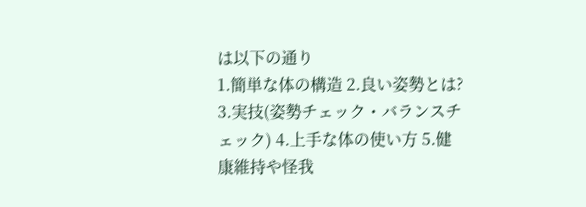は以下の通り
1.簡単な体の構造 2.良い姿勢とは? 3.実技(姿勢チェック・バランスチェック) 4.上手な体の使い方 5.健康維持や怪我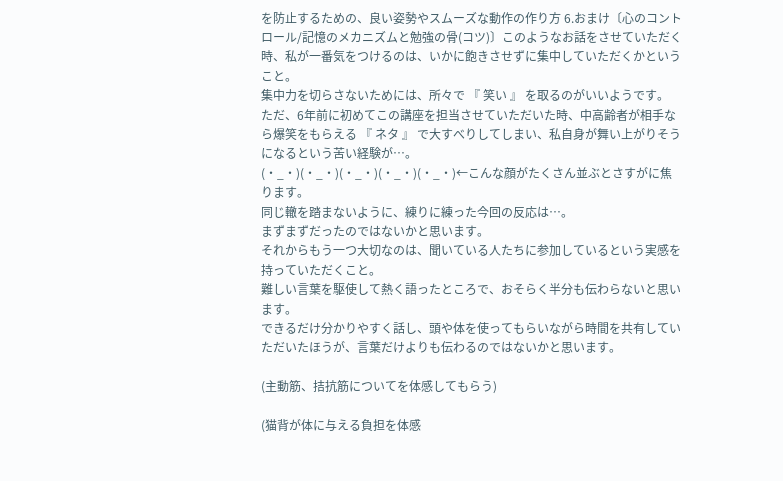を防止するための、良い姿勢やスムーズな動作の作り方 6.おまけ〔心のコントロール/記憶のメカニズムと勉強の骨(コツ)〕このようなお話をさせていただく時、私が一番気をつけるのは、いかに飽きさせずに集中していただくかということ。
集中力を切らさないためには、所々で 『 笑い 』 を取るのがいいようです。
ただ、6年前に初めてこの講座を担当させていただいた時、中高齢者が相手なら爆笑をもらえる 『 ネタ 』 で大すべりしてしまい、私自身が舞い上がりそうになるという苦い経験が…。
(・_・)(・_・)(・_・)(・_・)(・_・)←こんな顔がたくさん並ぶとさすがに焦ります。
同じ轍を踏まないように、練りに練った今回の反応は…。
まずまずだったのではないかと思います。
それからもう一つ大切なのは、聞いている人たちに参加しているという実感を持っていただくこと。
難しい言葉を駆使して熱く語ったところで、おそらく半分も伝わらないと思います。
できるだけ分かりやすく話し、頭や体を使ってもらいながら時間を共有していただいたほうが、言葉だけよりも伝わるのではないかと思います。

(主動筋、拮抗筋についてを体感してもらう)

(猫背が体に与える負担を体感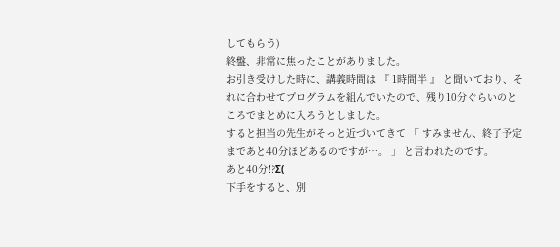してもらう)
終盤、非常に焦ったことがありました。
お引き受けした時に、講義時間は 『 1時間半 』 と聞いており、それに合わせてプログラムを組んでいたので、残り10分ぐらいのところでまとめに入ろうとしました。
すると担当の先生がそっと近づいてきて 「 すみません、終了予定まであと40分ほどあるのですが…。 」 と言われたのです。
あと40分!?Σ(
下手をすると、別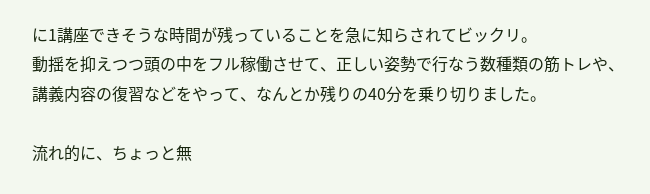に1講座できそうな時間が残っていることを急に知らされてビックリ。
動揺を抑えつつ頭の中をフル稼働させて、正しい姿勢で行なう数種類の筋トレや、講義内容の復習などをやって、なんとか残りの40分を乗り切りました。

流れ的に、ちょっと無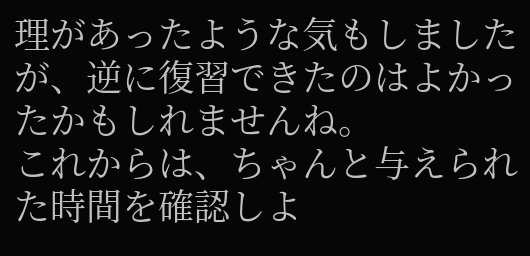理があったような気もしましたが、逆に復習できたのはよかったかもしれませんね。
これからは、ちゃんと与えられた時間を確認しよ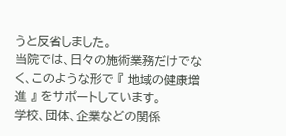うと反省しました。
当院では、日々の施術業務だけでなく、このような形で 『 地域の健康増進 』 をサポートしています。
学校、団体、企業などの関係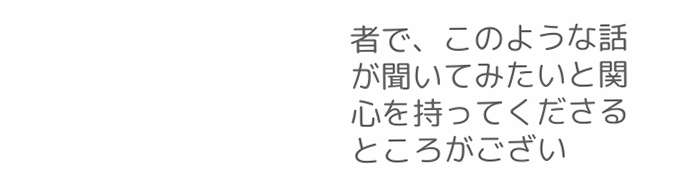者で、このような話が聞いてみたいと関心を持ってくださるところがござい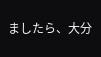ましたら、大分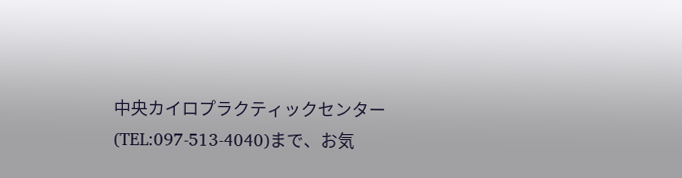中央カイロプラクティックセンター(TEL:097-513-4040)まで、お気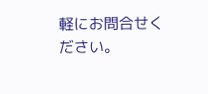軽にお問合せください。